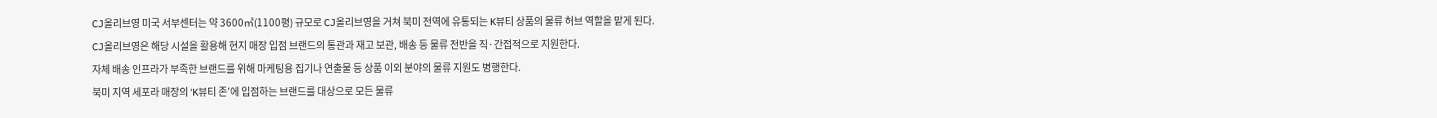CJ올리브영 미국 서부센터는 약 3600㎡(1100평) 규모로 CJ올리브영을 거쳐 북미 전역에 유통되는 K뷰티 상품의 물류 허브 역할을 맡게 된다.
CJ올리브영은 해당 시설을 활용해 현지 매장 입점 브랜드의 통관과 재고 보관, 배송 등 물류 전반을 직·간접적으로 지원한다.
자체 배송 인프라가 부족한 브랜드를 위해 마케팅용 집기나 연출물 등 상품 이외 분야의 물류 지원도 병행한다.
북미 지역 세포라 매장의 ‘K뷰티 존’에 입점하는 브랜드를 대상으로 모든 물류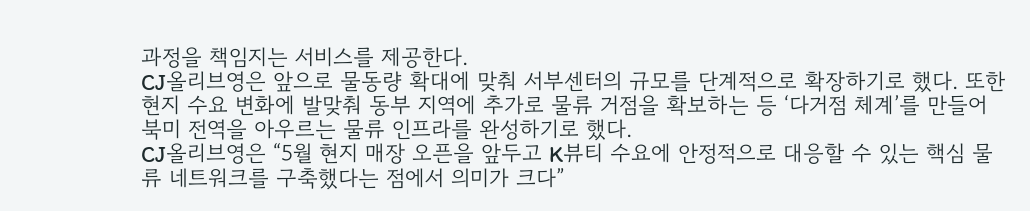과정을 책임지는 서비스를 제공한다.
CJ올리브영은 앞으로 물동량 확대에 맞춰 서부센터의 규모를 단계적으로 확장하기로 했다. 또한 현지 수요 변화에 발맞춰 동부 지역에 추가로 물류 거점을 확보하는 등 ‘다거점 체계’를 만들어 북미 전역을 아우르는 물류 인프라를 완성하기로 했다.
CJ올리브영은 “5월 현지 매장 오픈을 앞두고 K뷰티 수요에 안정적으로 대응할 수 있는 핵심 물류 네트워크를 구축했다는 점에서 의미가 크다”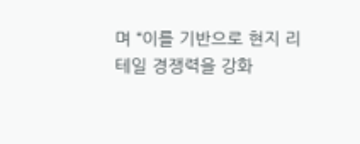며 “이를 기반으로 현지 리테일 경쟁력을 강화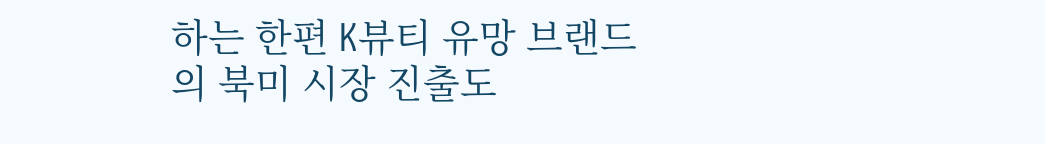하는 한편 K뷰티 유망 브랜드의 북미 시장 진출도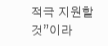적극 지원할 것”이라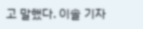고 말했다. 이솔 기자